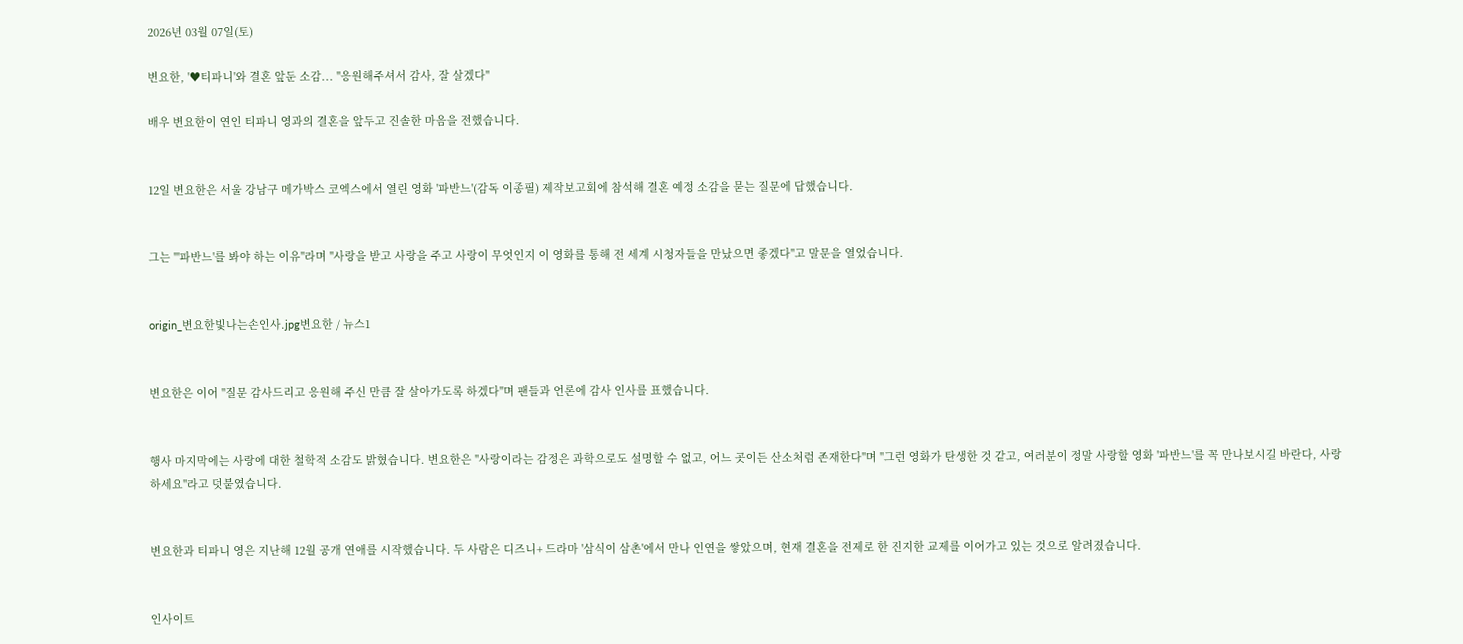2026년 03월 07일(토)

변요한, '♥티파니'와 결혼 앞둔 소감... "응원해주셔서 감사, 잘 살겠다"

배우 변요한이 연인 티파니 영과의 결혼을 앞두고 진솔한 마음을 전했습니다.


12일 변요한은 서울 강남구 메가박스 코엑스에서 열린 영화 '파반느'(감독 이종필) 제작보고회에 참석해 결혼 예정 소감을 묻는 질문에 답했습니다.


그는 "'파반느'를 봐야 하는 이유"라며 "사랑을 받고 사랑을 주고 사랑이 무엇인지 이 영화를 통해 전 세계 시청자들을 만났으면 좋겠다"고 말문을 열었습니다.


origin_변요한빛나는손인사.jpg변요한 / 뉴스1


변요한은 이어 "질문 감사드리고 응원해 주신 만큼 잘 살아가도록 하겠다"며 팬들과 언론에 감사 인사를 표했습니다.


행사 마지막에는 사랑에 대한 철학적 소감도 밝혔습니다. 변요한은 "사랑이라는 감정은 과학으로도 설명할 수 없고, 어느 곳이든 산소처럼 존재한다"며 "그런 영화가 탄생한 것 같고, 여러분이 정말 사랑할 영화 '파반느'를 꼭 만나보시길 바란다, 사랑하세요"라고 덧붙였습니다.


변요한과 티파니 영은 지난해 12월 공개 연애를 시작했습니다. 두 사람은 디즈니+ 드라마 '삼식이 삼촌'에서 만나 인연을 쌓았으며, 현재 결혼을 전제로 한 진지한 교제를 이어가고 있는 것으로 알려졌습니다.


인사이트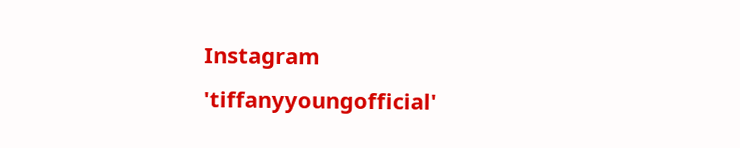Instagram 'tiffanyyoungofficial'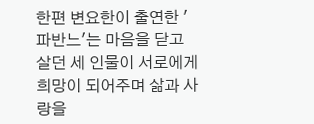한편 변요한이 출연한 '파반느'는 마음을 닫고 살던 세 인물이 서로에게 희망이 되어주며 삶과 사랑을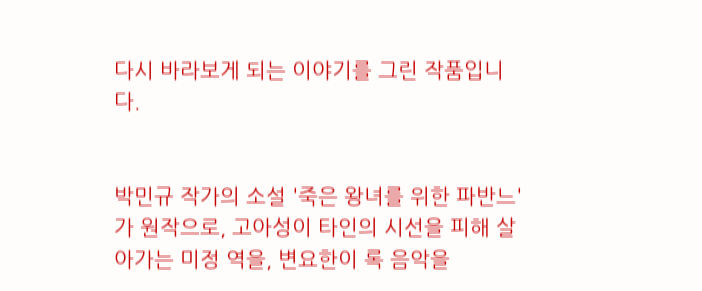다시 바라보게 되는 이야기를 그린 작품입니다.


박민규 작가의 소설 '죽은 왕녀를 위한 파반느'가 원작으로, 고아성이 타인의 시선을 피해 살아가는 미정 역을, 변요한이 록 음악을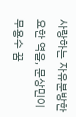사랑하는 자유분방한 요한 역을, 문상민이 무용수 꿈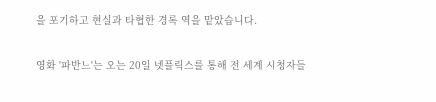을 포기하고 현실과 타협한 경록 역을 맡았습니다.


영화 '파반느'는 오는 20일 넷플릭스를 통해 전 세계 시청자들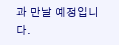과 만날 예정입니다.